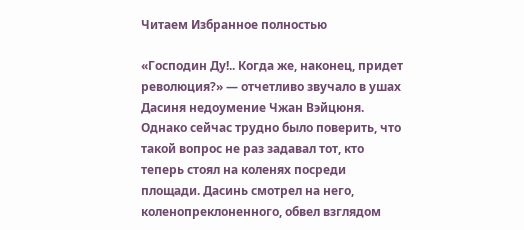Читаем Избранное полностью

«Господин Ду!.. Когда же, наконец, придет революция?» — отчетливо звучало в ушах Дасиня недоумение Чжан Вэйцюня. Однако сейчас трудно было поверить, что такой вопрос не раз задавал тот, кто теперь стоял на коленях посреди площади. Дасинь смотрел на него, коленопреклоненного, обвел взглядом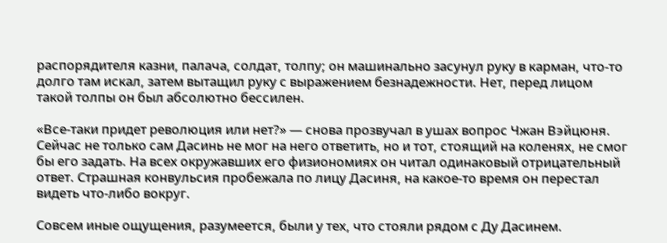распорядителя казни, палача, солдат, толпу; он машинально засунул руку в карман, что-то долго там искал, затем вытащил руку с выражением безнадежности. Нет, перед лицом такой толпы он был абсолютно бессилен.

«Все-таки придет революция или нет?» — снова прозвучал в ушах вопрос Чжан Вэйцюня. Сейчас не только сам Дасинь не мог на него ответить, но и тот, стоящий на коленях, не смог бы его задать. На всех окружавших его физиономиях он читал одинаковый отрицательный ответ. Страшная конвульсия пробежала по лицу Дасиня, на какое-то время он перестал видеть что-либо вокруг.

Совсем иные ощущения, разумеется, были у тех, что стояли рядом с Ду Дасинем.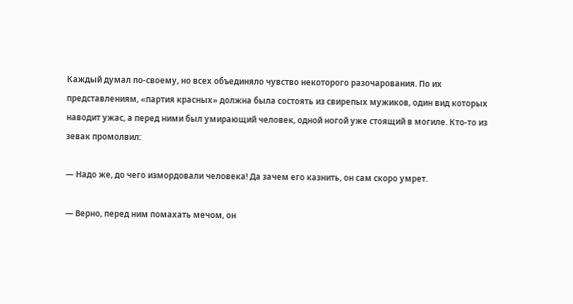Каждый думал по-своему, но всех объединяло чувство некоторого разочарования. По их представлениям, «партия красных» должна была состоять из свирепых мужиков, один вид которых наводит ужас, а перед ними был умирающий человек, одной ногой уже стоящий в могиле. Кто-то из зевак промолвил:

— Надо же, до чего измордовали человека! Да зачем его казнить, он сам скоро умрет.

— Верно, перед ним помахать мечом, он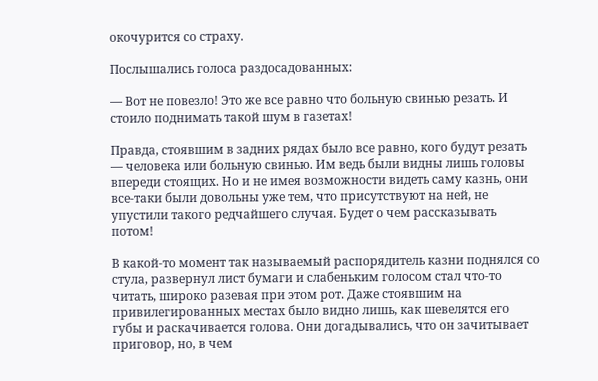окочурится со страху.

Послышались голоса раздосадованных:

— Вот не повезло! Это же все равно что больную свинью резать. И стоило поднимать такой шум в газетах!

Правда, стоявшим в задних рядах было все равно, кого будут резать — человека или больную свинью. Им ведь были видны лишь головы впереди стоящих. Но и не имея возможности видеть саму казнь, они все-таки были довольны уже тем, что присутствуют на ней, не упустили такого редчайшего случая. Будет о чем рассказывать потом!

В какой-то момент так называемый распорядитель казни поднялся со стула, развернул лист бумаги и слабеньким голосом стал что-то читать, широко разевая при этом рот. Даже стоявшим на привилегированных местах было видно лишь, как шевелятся его губы и раскачивается голова. Они догадывались, что он зачитывает приговор, но, в чем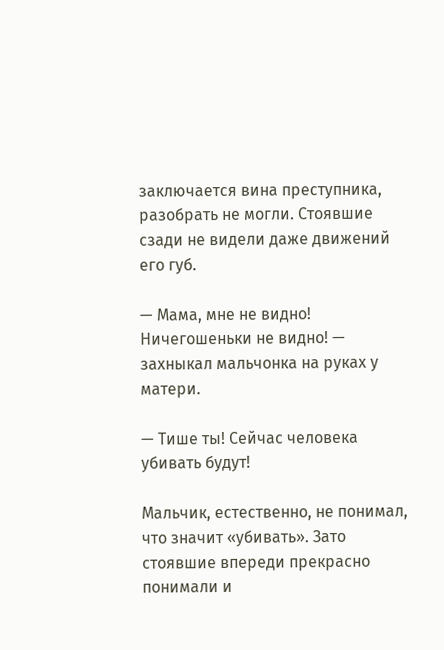заключается вина преступника, разобрать не могли. Стоявшие сзади не видели даже движений его губ.

— Мама, мне не видно! Ничегошеньки не видно! — захныкал мальчонка на руках у матери.

— Тише ты! Сейчас человека убивать будут!

Мальчик, естественно, не понимал, что значит «убивать». Зато стоявшие впереди прекрасно понимали и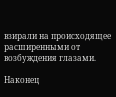взирали на происходящее расширенными от возбуждения глазами.

Наконец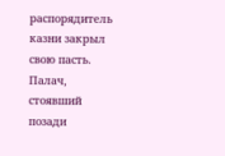распорядитель казни закрыл свою пасть. Палач, стоявший позади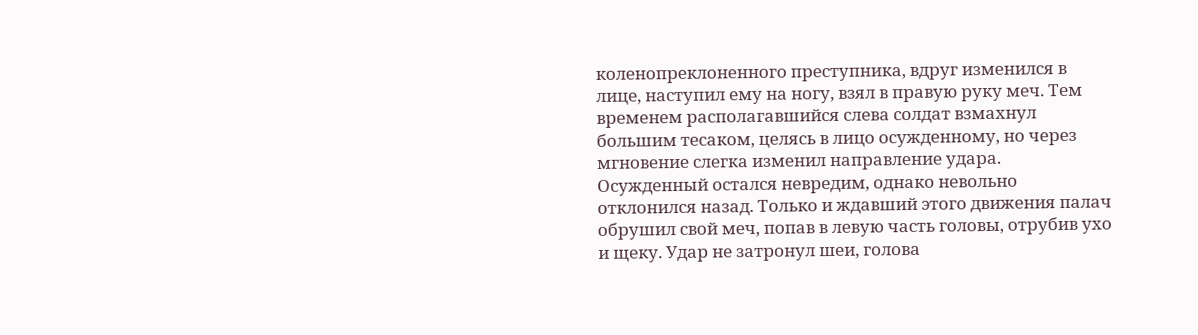коленопреклоненного преступника, вдруг изменился в лице, наступил ему на ногу, взял в правую руку меч. Тем временем располагавшийся слева солдат взмахнул большим тесаком, целясь в лицо осужденному, но через мгновение слегка изменил направление удара. Осужденный остался невредим, однако невольно отклонился назад. Только и ждавший этого движения палач обрушил свой меч, попав в левую часть головы, отрубив ухо и щеку. Удар не затронул шеи, голова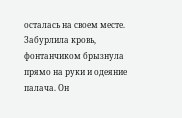осталась на своем месте. Забурлила кровь, фонтанчиком брызнула прямо на руки и одеяние палача. Он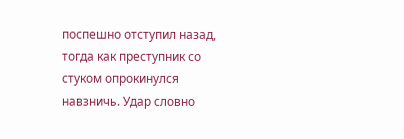поспешно отступил назад, тогда как преступник со стуком опрокинулся навзничь. Удар словно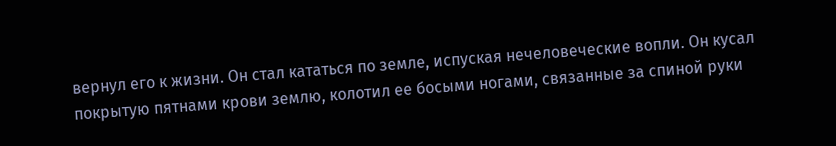вернул его к жизни. Он стал кататься по земле, испуская нечеловеческие вопли. Он кусал покрытую пятнами крови землю, колотил ее босыми ногами, связанные за спиной руки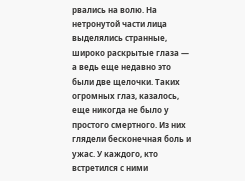рвались на волю. На нетронутой части лица выделялись странные, широко раскрытые глаза — а ведь еще недавно это были две щелочки. Таких огромных глаз, казалось, еще никогда не было у простого смертного. Из них глядели бесконечная боль и ужас. У каждого, кто встретился с ними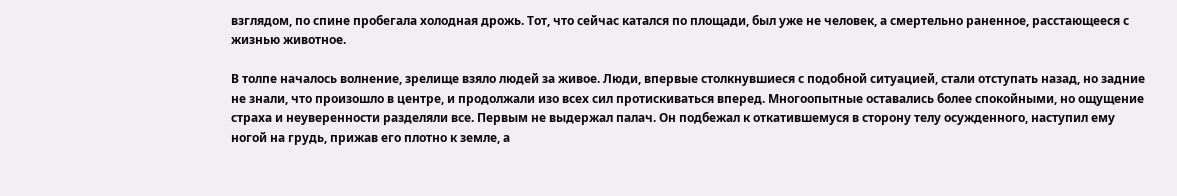взглядом, по спине пробегала холодная дрожь. Тот, что сейчас катался по площади, был уже не человек, а смертельно раненное, расстающееся с жизнью животное.

В толпе началось волнение, зрелище взяло людей за живое. Люди, впервые столкнувшиеся с подобной ситуацией, стали отступать назад, но задние не знали, что произошло в центре, и продолжали изо всех сил протискиваться вперед. Многоопытные оставались более спокойными, но ощущение страха и неуверенности разделяли все. Первым не выдержал палач. Он подбежал к откатившемуся в сторону телу осужденного, наступил ему ногой на грудь, прижав его плотно к земле, а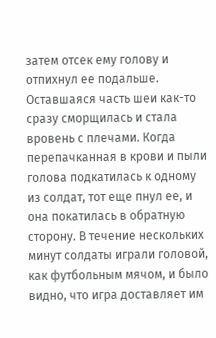затем отсек ему голову и отпихнул ее подальше. Оставшаяся часть шеи как-то сразу сморщилась и стала вровень с плечами. Когда перепачканная в крови и пыли голова подкатилась к одному из солдат, тот еще пнул ее, и она покатилась в обратную сторону. В течение нескольких минут солдаты играли головой, как футбольным мячом, и было видно, что игра доставляет им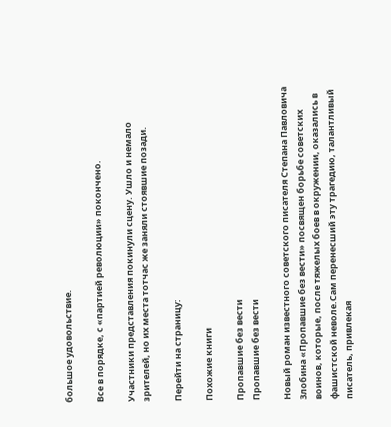большое удовольствие.

Все в порядке, с «партией революции» покончено.

Участники представления покинули сцену. Ушло и немало зрителей, но их места тотчас же заняли стоявшие позади.

Перейти на страницу:

Похожие книги

Пропавшие без вести
Пропавшие без вести

Новый роман известного советского писателя Степана Павловича Злобина «Пропавшие без вести» посвящен борьбе советских воинов, которые, после тяжелых боев в окружении, оказались в фашистской неволе.Сам перенесший эту трагедию, талантливый писатель, привлекая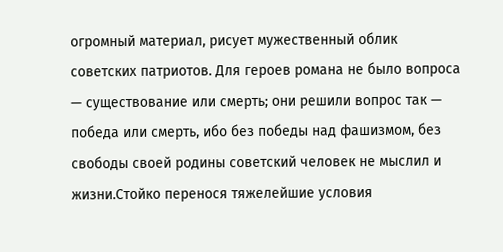огромный материал, рисует мужественный облик советских патриотов. Для героев романа не было вопроса — существование или смерть; они решили вопрос так — победа или смерть, ибо без победы над фашизмом, без свободы своей родины советский человек не мыслил и жизни.Стойко перенося тяжелейшие условия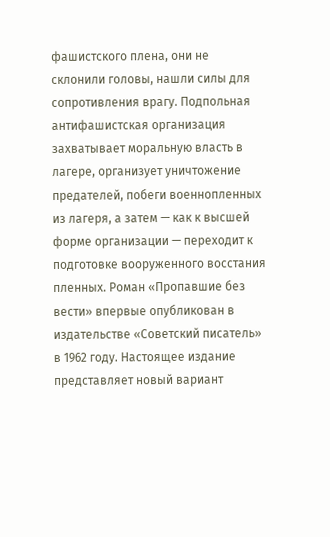фашистского плена, они не склонили головы, нашли силы для сопротивления врагу. Подпольная антифашистская организация захватывает моральную власть в лагере, организует уничтожение предателей, побеги военнопленных из лагеря, а затем — как к высшей форме организации — переходит к подготовке вооруженного восстания пленных. Роман «Пропавшие без вести» впервые опубликован в издательстве «Советский писатель» в 1962 году. Настоящее издание представляет новый вариант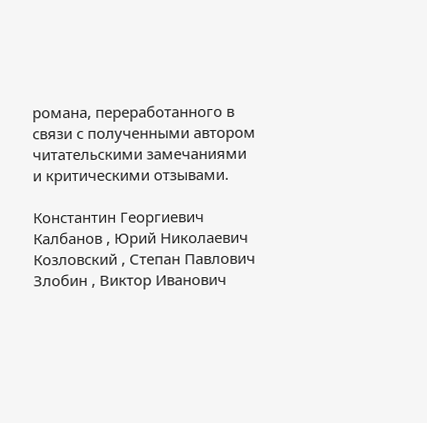романа, переработанного в связи с полученными автором читательскими замечаниями и критическими отзывами.

Константин Георгиевич Калбанов , Юрий Николаевич Козловский , Степан Павлович Злобин , Виктор Иванович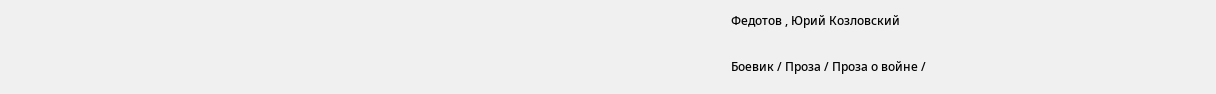Федотов , Юрий Козловский

Боевик / Проза / Проза о войне /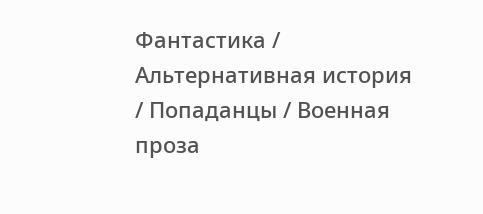Фантастика / Альтернативная история / Попаданцы / Военная проза